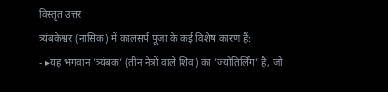विस्तृत उत्तर
त्र्यंबकेश्वर (नासिक) में कालसर्प पूजा के कई विशेष कारण हैं:
- ▸यह भगवान 'त्र्यंबक' (तीन नेत्रों वाले शिव) का 'ज्योतिर्लिंग' है, जो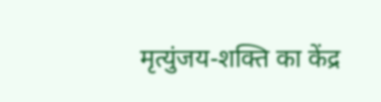मृत्युंजय-शक्ति का केंद्र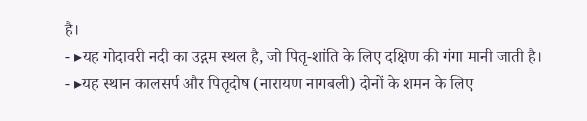है।
- ▸यह गोदावरी नदी का उद्गम स्थल है, जो पितृ-शांति के लिए दक्षिण की गंगा मानी जाती है।
- ▸यह स्थान कालसर्प और पितृदोष (नारायण नागबली) दोनों के शमन के लिए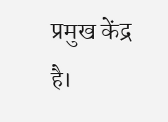प्रमुख केंद्र है।